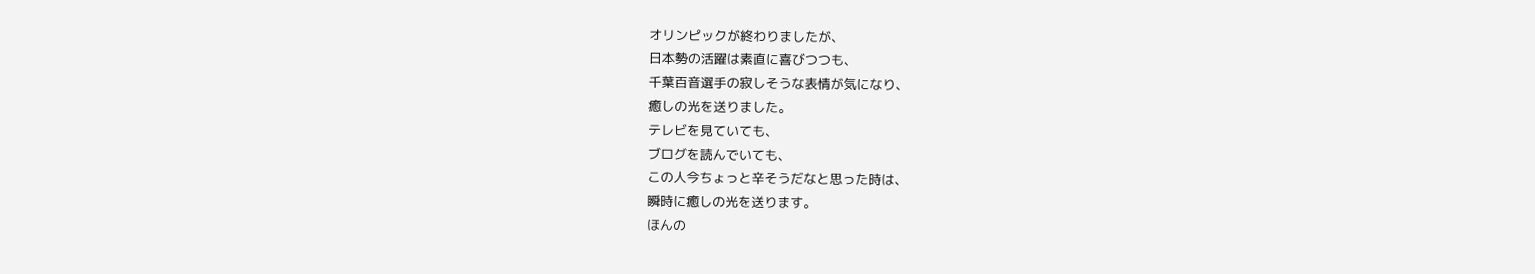オリンピックが終わりましたが、
日本勢の活躍は素直に喜びつつも、
千葉百音選手の寂しそうな表情が気になり、
癒しの光を送りました。
テレビを見ていても、
ブログを読んでいても、
この人今ちょっと辛そうだなと思った時は、
瞬時に癒しの光を送ります。
ほんの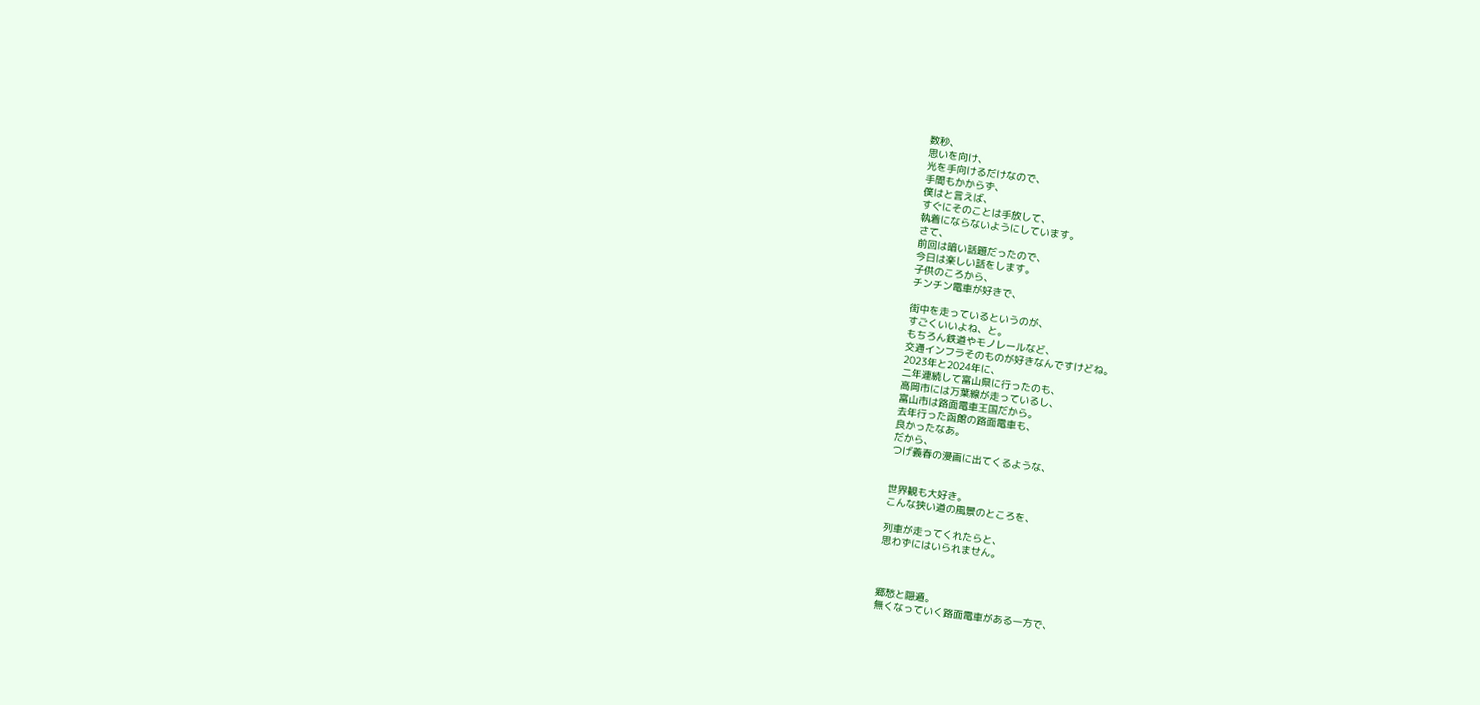数秒、
思いを向け、
光を手向けるだけなので、
手間もかからず、
僕はと言えば、
すぐにそのことは手放して、
執着にならないようにしています。
さて、
前回は暗い話題だったので、
今日は楽しい話をします。
子供のころから、
チンチン電車が好きで、

街中を走っているというのが、
すごくいいよね、と。
もちろん鉄道やモノレールなど、
交通インフラそのものが好きなんですけどね。
2023年と2024年に、
二年連続して富山県に行ったのも、
高岡市には万葉線が走っているし、
富山市は路面電車王国だから。
去年行った函館の路面電車も、
良かったなあ。
だから、
つげ義春の漫画に出てくるような、


世界観も大好き。
こんな狭い道の風景のところを、

列車が走ってくれたらと、
思わずにはいられません。



郷愁と隠遁。
無くなっていく路面電車がある一方で、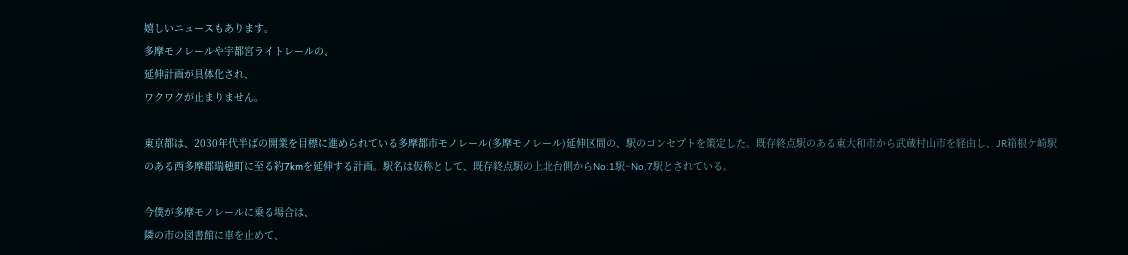嬉しいニュースもあります。
多摩モノレールや宇都宮ライトレールの、
延伸計画が具体化され、
ワクワクが止まりません。

東京都は、2030年代半ばの開業を目標に進められている多摩都市モノレール(多摩モノレール)延伸区間の、駅のコンセプトを策定した。既存終点駅のある東大和市から武蔵村山市を経由し、JR箱根ケ崎駅のある西多摩郡瑞穂町に至る約7kmを延伸する計画。駅名は仮称として、既存終点駅の上北台側からNo.1駅~No.7駅とされている。

今僕が多摩モノレールに乗る場合は、
隣の市の図書館に車を止めて、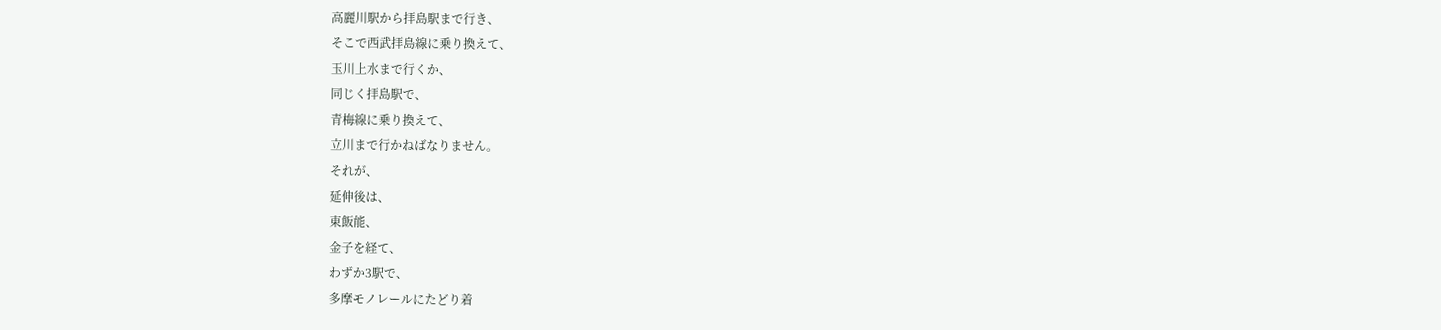高麗川駅から拝島駅まで行き、
そこで西武拝島線に乗り換えて、
玉川上水まで行くか、
同じく拝島駅で、
青梅線に乗り換えて、
立川まで行かねばなりません。
それが、
延伸後は、
東飯能、
金子を経て、
わずか3駅で、
多摩モノレールにたどり着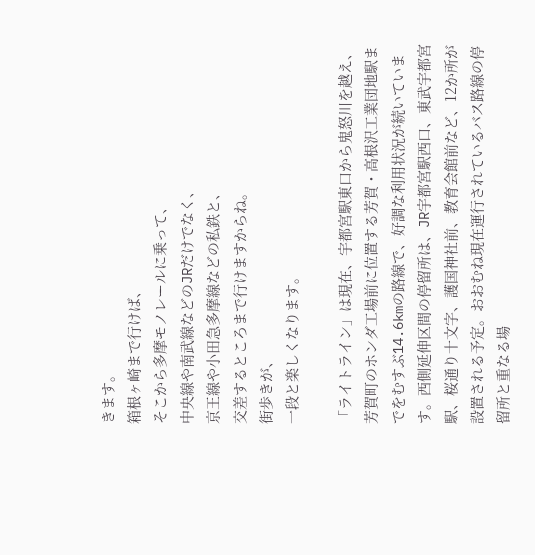きます。
箱根ヶ崎まで行けば、
そこから多摩モノレールに乗って、
中央線や南武線などのJRだけでなく、
京王線や小田急多摩線などの私鉄と、
交差するところまで行けますからね。
街歩きが、
一段と楽しくなります。

「ライトライン」は現在、宇都宮駅東口から鬼怒川を越え、芳賀町のホンダ工場前に位置する芳賀・高根沢工業団地駅までをむすぶ14.6kmの路線で、好調な利用状況が続いています。西側延伸区間の停留所は、JR宇都宮駅西口、東武宇都宮駅、桜通り十文字、護国神社前、教育会館前など、12か所が設置される予定。おおむね現在運行されているバス路線の停留所と重なる場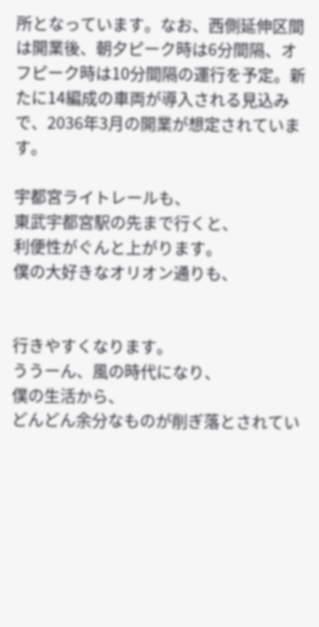所となっています。なお、西側延伸区間は開業後、朝夕ピーク時は6分間隔、オフピーク時は10分間隔の運行を予定。新たに14編成の車両が導入される見込みで、2036年3月の開業が想定されています。

宇都宮ライトレールも、
東武宇都宮駅の先まで行くと、
利便性がぐんと上がります。
僕の大好きなオリオン通りも、


行きやすくなります。
ううーん、風の時代になり、
僕の生活から、
どんどん余分なものが削ぎ落とされてい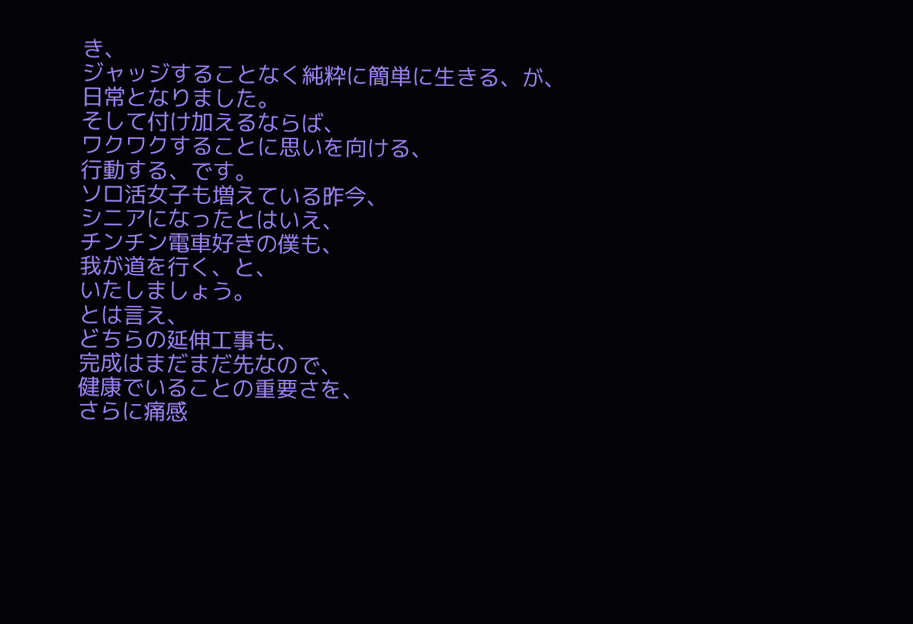き、
ジャッジすることなく純粋に簡単に生きる、が、
日常となりました。
そして付け加えるならば、
ワクワクすることに思いを向ける、
行動する、です。
ソロ活女子も増えている昨今、
シニアになったとはいえ、
チンチン電車好きの僕も、
我が道を行く、と、
いたしましょう。
とは言え、
どちらの延伸工事も、
完成はまだまだ先なので、
健康でいることの重要さを、
さらに痛感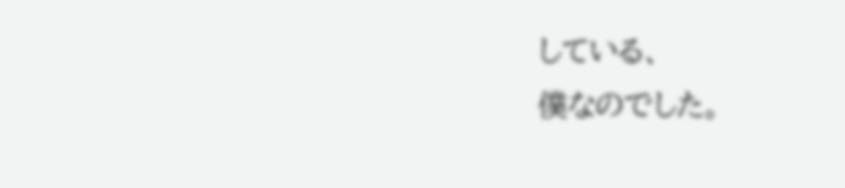している、
僕なのでした。